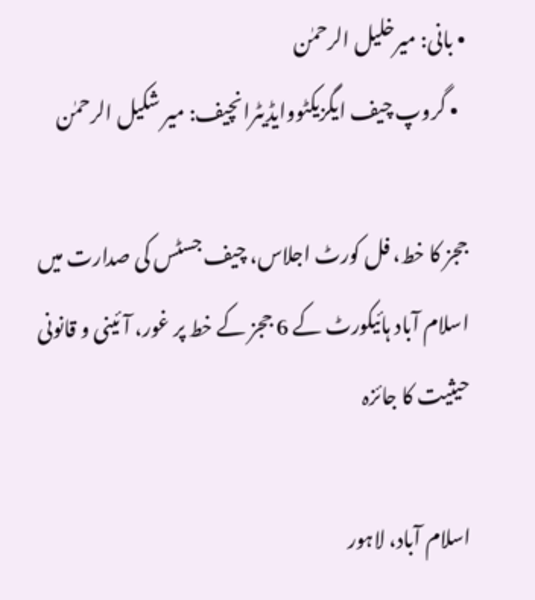• بانی: میرخلیل الرحمٰن
  • گروپ چیف ایگزیکٹووایڈیٹرانچیف: میر شکیل الرحمٰن

ججز کا خط، فل کورٹ اجلاس، چیف جسٹس کی صدارت میں اسلام آباد ہائیکورٹ کے 6 ججز کے خط پر غور، آئینی و قانونی حیثیت کا جائزہ

اسلام آباد، لاہور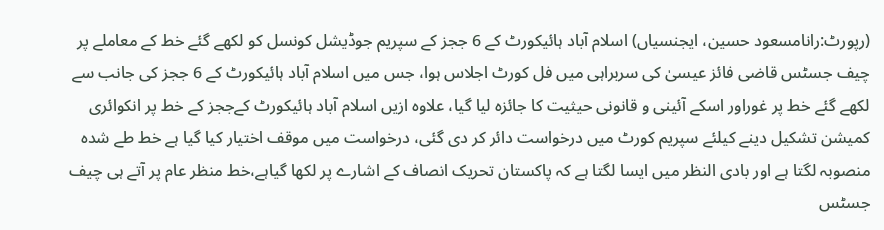(رپورٹ:رانامسعود حسین، ایجنسیاں) اسلام آباد ہائیکورٹ کے 6 ججز کے سپریم جوڈیشل کونسل کو لکھے گئے خط کے معاملے پر چیف جسٹس قاضی فائز عیسیٰ کی سربراہی میں فل کورٹ اجلاس ہوا، جس میں اسلام آباد ہائیکورٹ کے 6 ججز کی جانب سے لکھے گئے خط پر غوراور اسکے آئینی و قانونی حیثیت کا جائزہ لیا گیا، علاوہ ازیں اسلام آباد ہائیکورٹ کےججز کے خط پر انکوائری کمیشن تشکیل دینے کیلئے سپریم کورٹ میں درخواست دائر کر دی گئی، درخواست میں موقف اختیار کیا گیا ہے خط طے شدہ منصوبہ لگتا ہے اور بادی النظر میں ایسا لگتا ہے کہ پاکستان تحریک انصاف کے اشارے پر لکھا گیاہے،خط منظر عام پر آتے ہی چیف جسٹس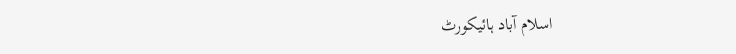اسلام آباد ہائیکورٹ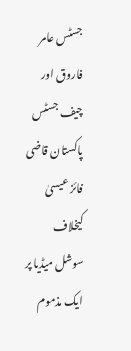جسٹس عامر فاروق اور چیف جسٹس پاکستان قاضی فائز عیسیٰ کیخلاف سوشل میڈیا پر ایک مذموم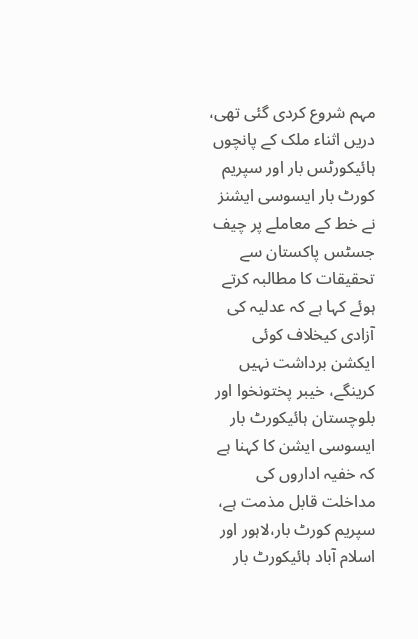مہم شروع کردی گئی تھی، دریں اثناء ملک کے پانچوں ہائیکورٹس بار اور سپریم کورٹ بار ایسوسی ایشنز نے خط کے معاملے پر چیف جسٹس پاکستان سے تحقیقات کا مطالبہ کرتے ہوئے کہا ہے کہ عدلیہ کی آزادی کیخلاف کوئی ایکشن برداشت نہیں کرینگے، خیبر پختونخوا اور بلوچستان ہائیکورٹ بار ایسوسی ایشن کا کہنا ہے کہ خفیہ اداروں کی مداخلت قابل مذمت ہے، سپریم کورٹ بار،لاہور اور اسلام آباد ہائیکورٹ بار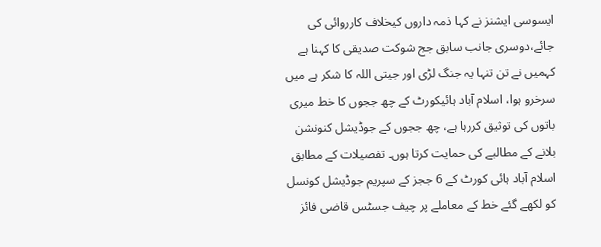ایسوسی ایشنز نے کہا ذمہ داروں کیخلاف کارروائی کی جائے،دوسری جانب سابق جج شوکت صدیقی کا کہنا ہے کہمیں نے تن تنہا یہ جنگ لڑی اور جیتی اللہ کا شکر ہے میں سرخرو ہوا، اسلام آباد ہائیکورٹ کے چھ ججوں کا خط میری باتوں کی توثیق کررہا ہے، چھ ججوں کے جوڈیشل کنونشن بلانے کے مطالبے کی حمایت کرتا ہوں۔ تفصیلات کے مطابق اسلام آباد ہائی کورٹ کے 6 ججز کے سپریم جوڈیشل کونسل کو لکھے گئے خط کے معاملے پر چیف جسٹس قاضی فائز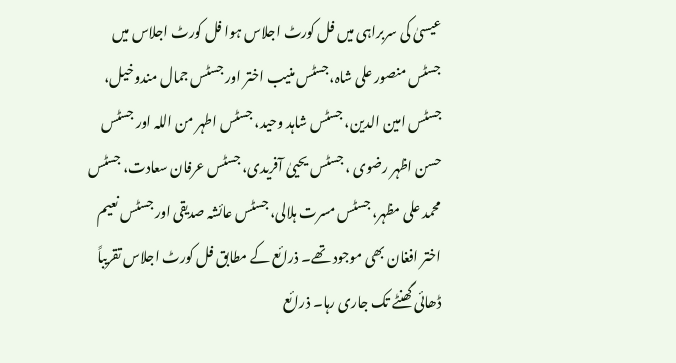عیسیٰ کی سربراہی میں فل کورٹ اجلاس ہوا فل کورٹ اجلاس میں جسٹس منصور علی شاہ،جسٹس منیب اختر اور جسٹس جمال مندوخیل، جسٹس امین الدین، جسٹس شاہد وحید، جسٹس اطہر من اللہ اور جسٹس حسن اظہر رضوی ، جسٹس یحییٰ آفریدی، جسٹس عرفان سعادت، جسٹس محمد علی مظہر، جسٹس مسرت ہلالی، جسٹس عائشہ صدیقی اور جسٹس نعیم اختر افغان بھی موجود تھے۔ ذرائع کے مطابق فل کورٹ اجلاس تقریباً ڈھائی گھنٹے تک جاری رہا۔ ذرائع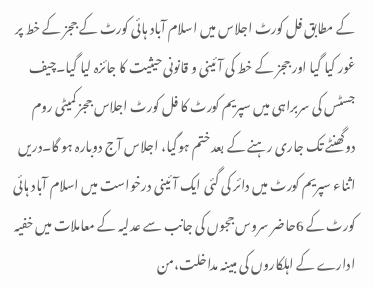کے مطابق فل کورٹ اجلاس میں اسلام آباد ہائی کورٹ کے ججز کے خط پر غور کیا گیا اور ججز کے خط کی آئینی و قانونی حیثیت کا جائزہ لیا گیا۔چیف جسٹس کی سربراہی میں سپریم کورٹ کا فل کورٹ اجلاس ججز کمیٹی روم دوگھنٹے تک جاری رہنے کے بعد ختم ہوگیا، اجلاس آج دوبارہ ہو گا۔دریں اثناء سپریم کورٹ میں دائر کی گئی ایک آئینی درخواست میں اسلام آباد ہائی کورٹ کے 6حاضر سروس ججوں کی جانب سے عدلیہ کے معاملات میں خفیہ ادارے کے اہلکاروں کی مبینہ مداخلت،من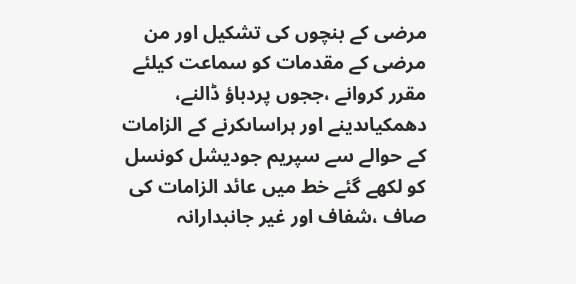مرضی کے بنچوں کی تشکیل اور من مرضی کے مقدمات کو سماعت کیلئے مقرر کروانے ،ججوں پردباؤ ڈالنے، دھمکیاںدینے اور ہراساںکرنے کے الزامات کے حوالے سے سپریم جودیشل کونسل کو لکھے گئے خط میں عائد الزامات کی صاف ،شفاف اور غیر جانبدارانہ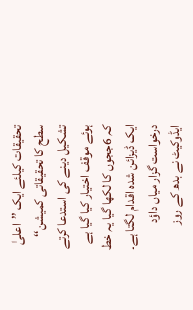تحقیقات کیلئے ایک ’’اعلیٰ سطح کا تحقیقاتی کمیشن‘‘ تشکیل دینے کی استدعا کرتے ہوئے موقف اختیار کیا گیا ہے کہ 6ججوں کا لکھا گیا یہ خط ایک ڈیزائن شدہ اقدام لگتا ہے۔ درخواست گزار میاں داؤد ایڈوکیٹ نے بدھ کے روز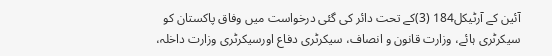آئین کے آرٹیکل184 (3)کے تحت دائر کی گئی درخواست میں وفاق پاکستان کو سیکرٹری ہائے، وزارت قانون و انصاف، سیکرٹری دفاع اورسیکرٹری وزارت داخلہ،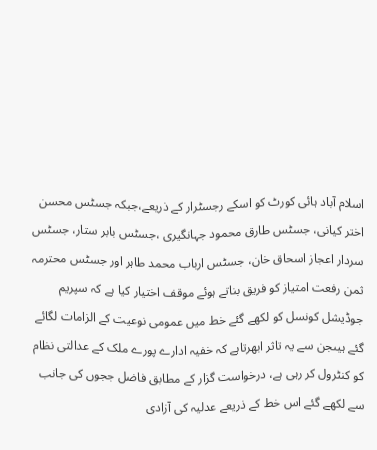اسلام آباد ہائی کورٹ کو اسکے رجسٹرار کے ذریعے،جبکہ جسٹس محسن اختر کیانی، جسٹس طارق محمود جہانگیری ،جسٹس بابر ستار، جسٹس سردار اعجاز اسحاق خان، جسٹس ارباب محمد طاہر اور جسٹس محترمہ ثمن رفعت امتیاز کو فریق بناتے ہوئے موقف اختیار کیا ہے کہ سپریم جوڈیشل کونسل کو لکھے گئے خط میں عمومی نوعیت کے الزامات لگائے گئے ہیںجن سے یہ تاثر ابھرتاہے کہ خفیہ ادارے پورے ملک کے عدالتی نظام کو کنٹرول کر رہی ہے، درخواست گزار کے مطابق فاضل ججوں کی جانب سے لکھے گئے اس خط کے ذریعے عدلیہ کی آزادی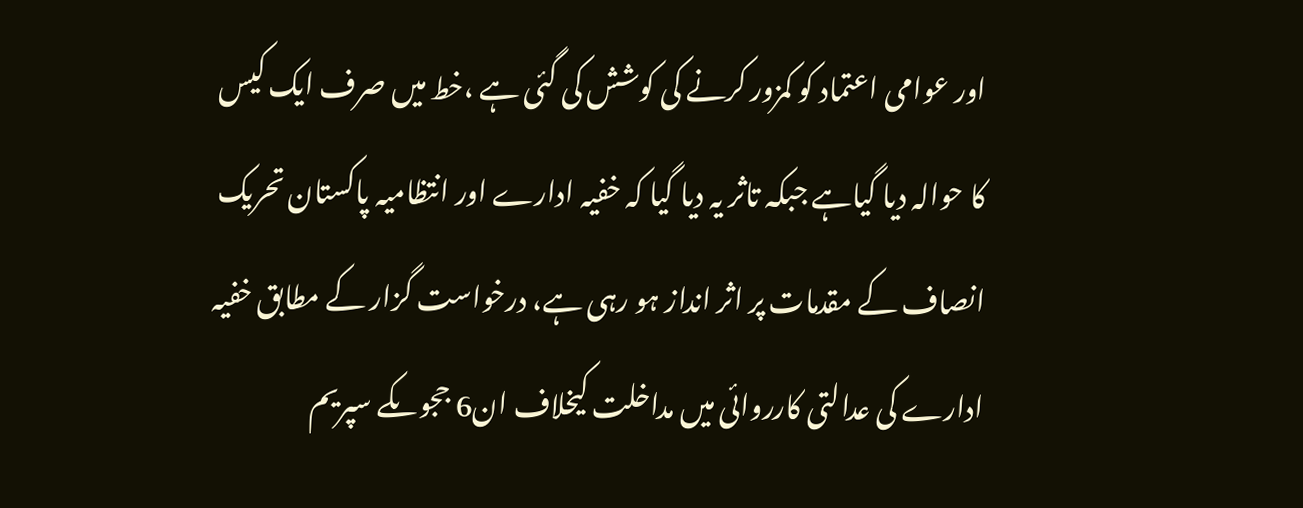اور عوامی اعتماد کو کمزور کرنے کی کوشش کی گئی ہے ،خط میں صرف ایک کیس کا حوالہ دیا گیاہے جبکہ تاثر یہ دیا گیا کہ خفیہ ادارے اور انتظامیہ پاکستان تحریک انصاف کے مقدمات پر اثر انداز ہو رہی ہے، درخواست گزار کے مطابق خفیہ ادارے کی عدالتی کارروائی میں مداخلت کیخلاف ان6 ججوںکے سپریم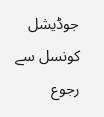جوڈیشل کونسل سے رجوع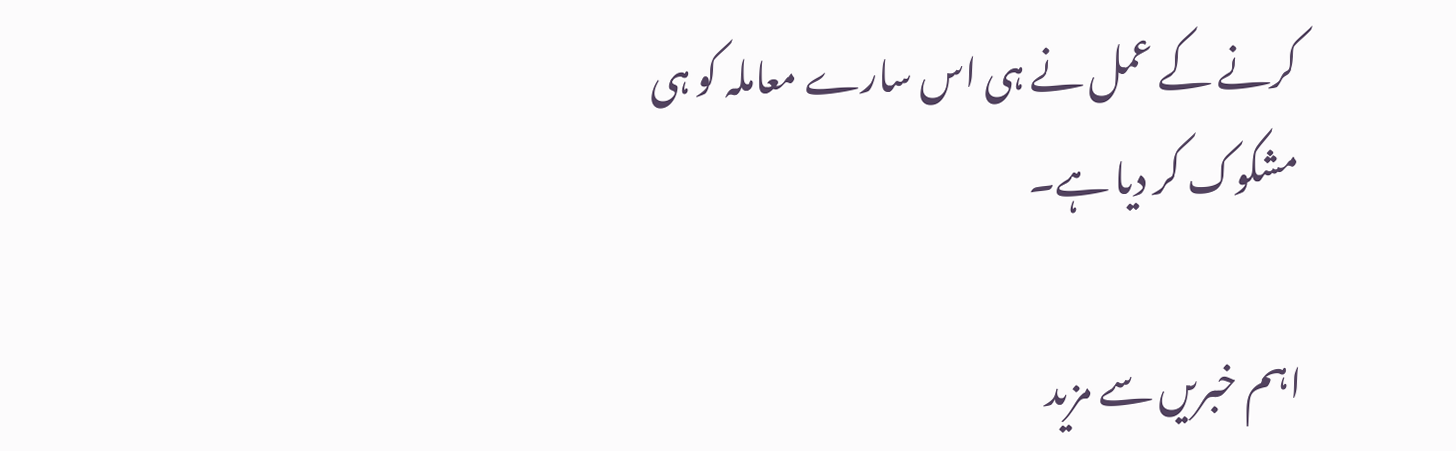کرنے کے عمل نے ہی اس سارے معاملہ کو ہی مشکوک کر دیا ہے۔

اہم خبریں سے مزید